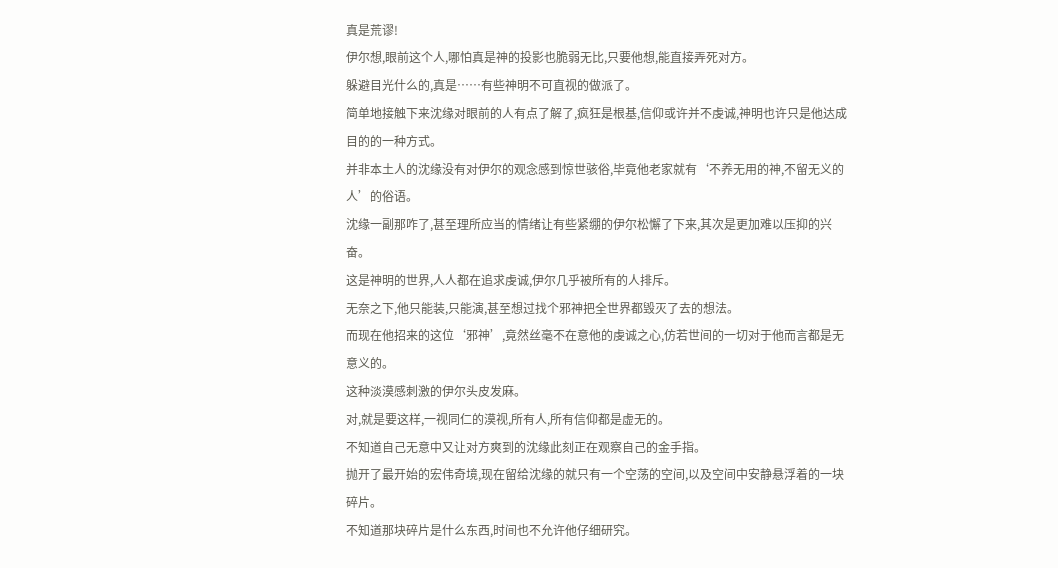真是荒谬!
伊尔想,眼前这个人,哪怕真是神的投影也脆弱无比,只要他想,能直接弄死对方。
躲避目光什么的,真是……有些神明不可直视的做派了。
简单地接触下来沈缘对眼前的人有点了解了,疯狂是根基,信仰或许并不虔诚,神明也许只是他达成目的的一种方式。
并非本土人的沈缘没有对伊尔的观念感到惊世骇俗,毕竟他老家就有‘不养无用的神,不留无义的人’的俗语。
沈缘一副那咋了,甚至理所应当的情绪让有些紧绷的伊尔松懈了下来,其次是更加难以压抑的兴奋。
这是神明的世界,人人都在追求虔诚,伊尔几乎被所有的人排斥。
无奈之下,他只能装,只能演,甚至想过找个邪神把全世界都毁灭了去的想法。
而现在他招来的这位‘邪神’,竟然丝毫不在意他的虔诚之心,仿若世间的一切对于他而言都是无意义的。
这种淡漠感刺激的伊尔头皮发麻。
对,就是要这样,一视同仁的漠视,所有人,所有信仰都是虚无的。
不知道自己无意中又让对方爽到的沈缘此刻正在观察自己的金手指。
抛开了最开始的宏伟奇境,现在留给沈缘的就只有一个空荡的空间,以及空间中安静悬浮着的一块碎片。
不知道那块碎片是什么东西,时间也不允许他仔细研究。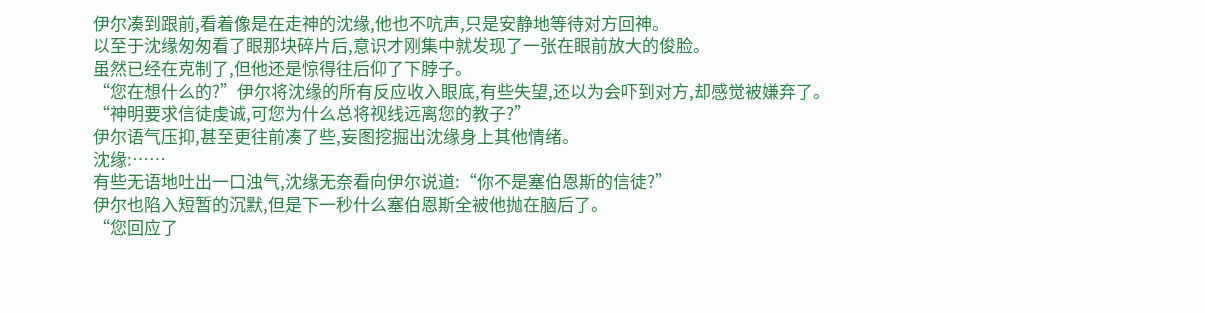伊尔凑到跟前,看着像是在走神的沈缘,他也不吭声,只是安静地等待对方回神。
以至于沈缘匆匆看了眼那块碎片后,意识才刚集中就发现了一张在眼前放大的俊脸。
虽然已经在克制了,但他还是惊得往后仰了下脖子。
“您在想什么的?”伊尔将沈缘的所有反应收入眼底,有些失望,还以为会吓到对方,却感觉被嫌弃了。
“神明要求信徒虔诚,可您为什么总将视线远离您的教子?”
伊尔语气压抑,甚至更往前凑了些,妄图挖掘出沈缘身上其他情绪。
沈缘:……
有些无语地吐出一口浊气,沈缘无奈看向伊尔说道:“你不是塞伯恩斯的信徒?”
伊尔也陷入短暂的沉默,但是下一秒什么塞伯恩斯全被他抛在脑后了。
“您回应了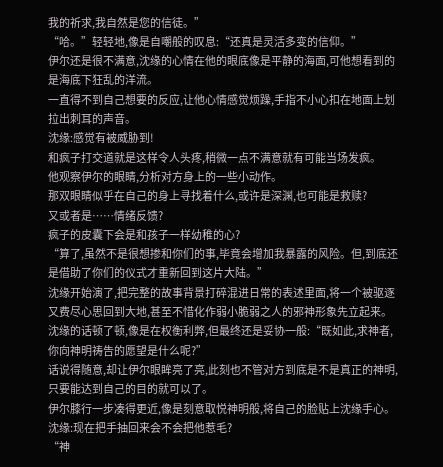我的祈求,我自然是您的信徒。”
“哈。”轻轻地,像是自嘲般的叹息:“还真是灵活多变的信仰。”
伊尔还是很不满意,沈缘的心情在他的眼底像是平静的海面,可他想看到的是海底下狂乱的洋流。
一直得不到自己想要的反应,让他心情感觉烦躁,手指不小心扣在地面上划拉出刺耳的声音。
沈缘:感觉有被威胁到!
和疯子打交道就是这样令人头疼,稍微一点不满意就有可能当场发疯。
他观察伊尔的眼睛,分析对方身上的一些小动作。
那双眼睛似乎在自己的身上寻找着什么,或许是深渊,也可能是救赎?
又或者是……情绪反馈?
疯子的皮囊下会是和孩子一样幼稚的心?
“算了,虽然不是很想掺和你们的事,毕竟会增加我暴露的风险。但,到底还是借助了你们的仪式才重新回到这片大陆。”
沈缘开始演了,把完整的故事背景打碎混进日常的表述里面,将一个被驱逐又费尽心思回到大地,甚至不惜化作弱小脆弱之人的邪神形象先立起来。
沈缘的话顿了顿,像是在权衡利弊,但最终还是妥协一般:“既如此,求神者,你向神明祷告的愿望是什么呢?”
话说得随意,却让伊尔眼眸亮了亮,此刻也不管对方到底是不是真正的神明,只要能达到自己的目的就可以了。
伊尔膝行一步凑得更近,像是刻意取悦神明般,将自己的脸贴上沈缘手心。
沈缘:现在把手抽回来会不会把他惹毛?
“神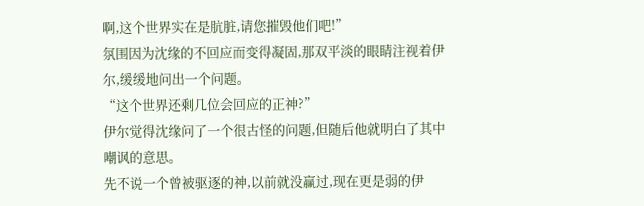啊,这个世界实在是肮脏,请您摧毁他们吧!”
氛围因为沈缘的不回应而变得凝固,那双平淡的眼睛注视着伊尔,缓缓地问出一个问题。
“这个世界还剩几位会回应的正神?”
伊尔觉得沈缘问了一个很古怪的问题,但随后他就明白了其中嘲讽的意思。
先不说一个曾被驱逐的神,以前就没赢过,现在更是弱的伊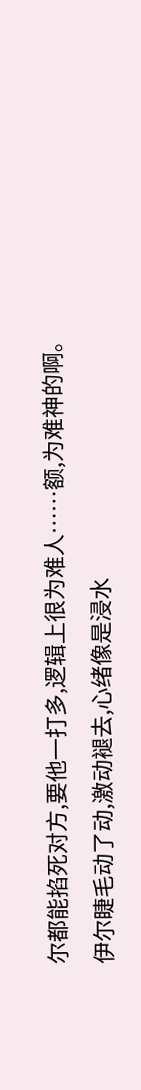尔都能掐死对方,要他一打多,逻辑上很为难人……额,为难神的啊。
伊尔睫毛动了动,激动褪去,心绪像是浸水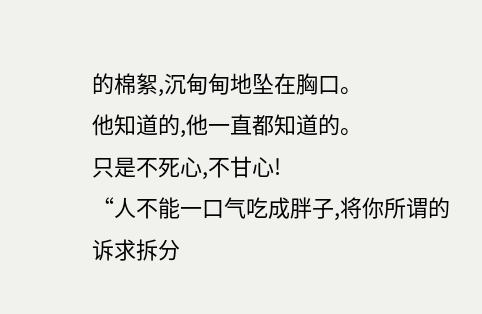的棉絮,沉甸甸地坠在胸口。
他知道的,他一直都知道的。
只是不死心,不甘心!
“人不能一口气吃成胖子,将你所谓的诉求拆分